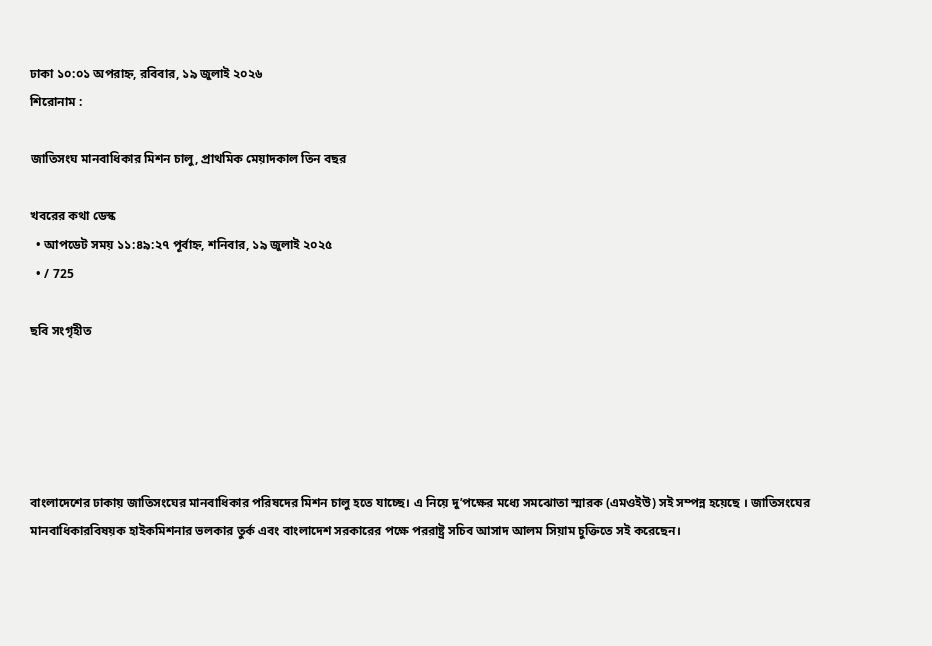ঢাকা ১০:০১ অপরাহ্ন, রবিবার, ১৯ জুলাই ২০২৬
শিরোনাম :

জাতিসংঘ মানবাধিকার মিশন চালু, প্রাথমিক মেয়াদকাল তিন বছর

খবরের কথা ডেস্ক
  • আপডেট সময় ১১:৪৯:২৭ পূর্বাহ্ন, শনিবার, ১৯ জুলাই ২০২৫
  • / 725

ছবি সংগৃহীত





বাংলাদেশের ঢাকায় জাতিসংঘের মানবাধিকার পরিষদের মিশন চালু হতে যাচ্ছে। এ নিয়ে দু’পক্ষের মধ্যে সমঝোতা স্মারক (এমওইউ) সই সম্পন্ন হয়েছে । জাতিসংঘের মানবাধিকারবিষয়ক হাইকমিশনার ভলকার তুর্ক এবং বাংলাদেশ সরকারের পক্ষে পররাষ্ট্র সচিব আসাদ আলম সিয়াম চুক্তিতে সই করেছেন।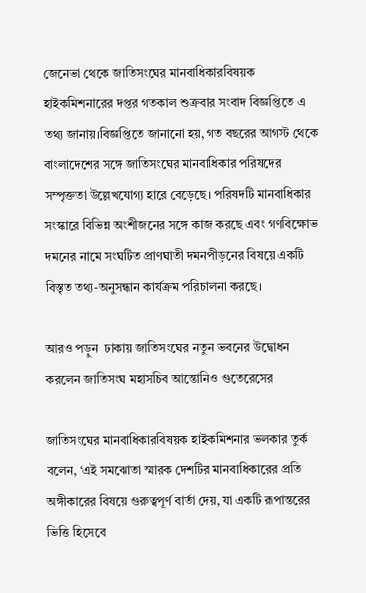জেনেভা থেকে জাতিসংঘের মানবাধিকারবিষয়ক হাইকমিশনারের দপ্তর গতকাল শুক্রবার সংবাদ বিজ্ঞপ্তিতে এ তথ্য জানায়।বিজ্ঞপ্তিতে জানানো হয়, গত বছরের আগস্ট থেকে বাংলাদেশের সঙ্গে জাতিসংঘের মানবাধিকার পরিষদের সম্পৃক্ততা উল্লেখযোগ্য হারে বেড়েছে। পরিষদটি মানবাধিকার সংস্কারে বিভিন্ন অংশীজনের সঙ্গে কাজ করছে এবং গণবিক্ষোভ দমনের নামে সংঘটিত প্রাণঘাতী দমনপীড়নের বিষয়ে একটি বিস্তৃত তথ্য-অনুসন্ধান কার্যক্রম পরিচালনা করছে।

আরও পড়ুন  ঢাকায় জাতিসংঘের নতুন ভবনের উদ্বোধন করলেন জাতিসংঘ মহাসচিব আন্তোনিও গুতেরেসের

জাতিসংঘের মানবাধিকারবিষয়ক হাইকমিশনার ভলকার তুর্ক বলেন, ‘এই সমঝোতা স্মারক দেশটির মানবাধিকারের প্রতি অঙ্গীকারের বিষয়ে গুরুত্বপূর্ণ বার্তা দেয়, যা একটি রূপান্তরের ভিত্তি হিসেবে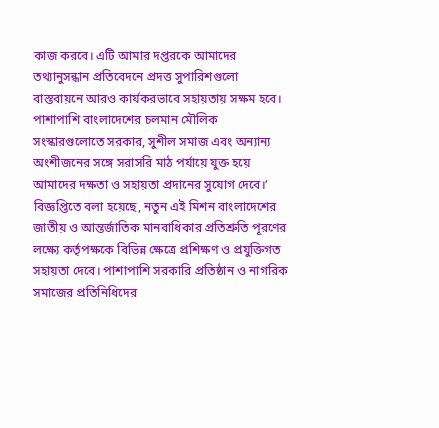কাজ করবে। এটি আমার দপ্তরকে আমাদের তথ্যানুসন্ধান প্রতিবেদনে প্রদত্ত সুপারিশগুলো বাস্তবায়নে আরও কার্যকরভাবে সহায়তায় সক্ষম হবে। পাশাপাশি বাংলাদেশের চলমান মৌলিক সংস্কারগুলোতে সরকার, সুশীল সমাজ এবং অন্যান্য অংশীজনের সঙ্গে সরাসরি মাঠ পর্যায়ে যুক্ত হয়ে আমাদের দক্ষতা ও সহায়তা প্রদানের সুযোগ দেবে।’
বিজ্ঞপ্তিতে বলা হয়েছে, নতুন এই মিশন বাংলাদেশের জাতীয় ও আন্তর্জাতিক মানবাধিকার প্রতিশ্রুতি পূরণের লক্ষ্যে কর্তৃপক্ষকে বিভিন্ন ক্ষেত্রে প্রশিক্ষণ ও প্রযুক্তিগত সহায়তা দেবে। পাশাপাশি সরকারি প্রতিষ্ঠান ও নাগরিক সমাজের প্রতিনিধিদের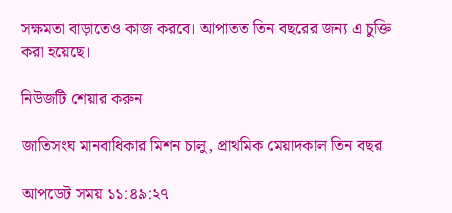সক্ষমতা বাড়াতেও কাজ করবে। আপাতত তিন বছরের জন্য এ চুক্তি করা হয়েছে।

নিউজটি শেয়ার করুন

জাতিসংঘ মানবাধিকার মিশন চালু, প্রাথমিক মেয়াদকাল তিন বছর

আপডেট সময় ১১:৪৯:২৭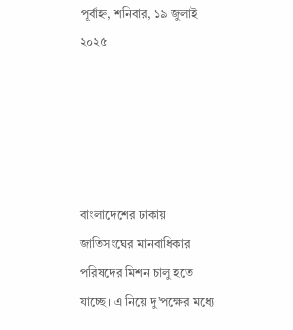পূর্বাহ্ন, শনিবার, ১৯ জুলাই ২০২৫





বাংলাদেশের ঢাকায় জাতিসংঘের মানবাধিকার পরিষদের মিশন চালু হতে যাচ্ছে। এ নিয়ে দু’পক্ষের মধ্যে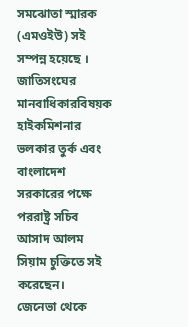সমঝোতা স্মারক (এমওইউ) সই সম্পন্ন হয়েছে । জাতিসংঘের মানবাধিকারবিষয়ক হাইকমিশনার ভলকার তুর্ক এবং বাংলাদেশ সরকারের পক্ষে পররাষ্ট্র সচিব আসাদ আলম সিয়াম চুক্তিতে সই করেছেন।
জেনেভা থেকে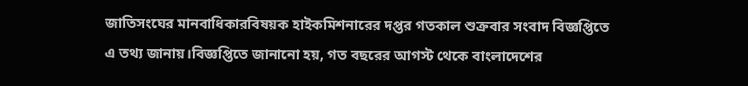জাতিসংঘের মানবাধিকারবিষয়ক হাইকমিশনারের দপ্তর গতকাল শুক্রবার সংবাদ বিজ্ঞপ্তিতে এ তথ্য জানায়।বিজ্ঞপ্তিতে জানানো হয়, গত বছরের আগস্ট থেকে বাংলাদেশের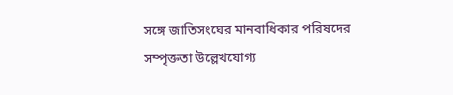সঙ্গে জাতিসংঘের মানবাধিকার পরিষদের সম্পৃক্ততা উল্লেখযোগ্য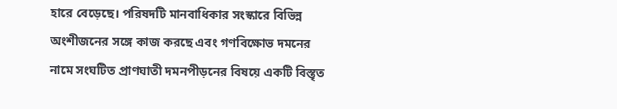হারে বেড়েছে। পরিষদটি মানবাধিকার সংস্কারে বিভিন্ন অংশীজনের সঙ্গে কাজ করছে এবং গণবিক্ষোভ দমনের নামে সংঘটিত প্রাণঘাতী দমনপীড়নের বিষয়ে একটি বিস্তৃত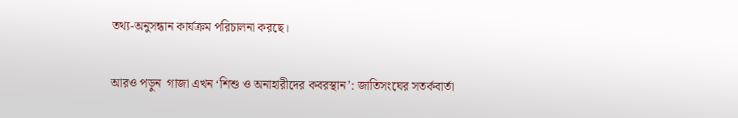তথ্য-অনুসন্ধান কার্যক্রম পরিচালনা করছে।

আরও পড়ুন  গাজা এখন ‘শিশু ও অনাহারীদের কবরস্থান’: জাতিসংঘের সতর্কবার্তা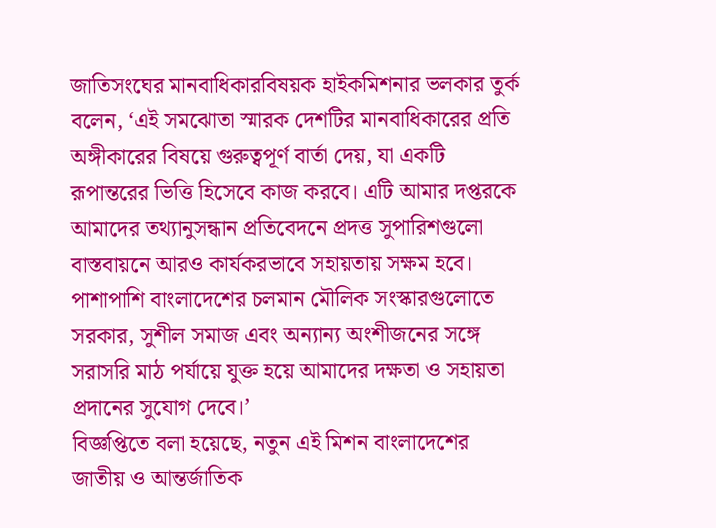জাতিসংঘের মানবাধিকারবিষয়ক হাইকমিশনার ভলকার তুর্ক বলেন, ‘এই সমঝোতা স্মারক দেশটির মানবাধিকারের প্রতি অঙ্গীকারের বিষয়ে গুরুত্বপূর্ণ বার্তা দেয়, যা একটি রূপান্তরের ভিত্তি হিসেবে কাজ করবে। এটি আমার দপ্তরকে আমাদের তথ্যানুসন্ধান প্রতিবেদনে প্রদত্ত সুপারিশগুলো বাস্তবায়নে আরও কার্যকরভাবে সহায়তায় সক্ষম হবে। পাশাপাশি বাংলাদেশের চলমান মৌলিক সংস্কারগুলোতে সরকার, সুশীল সমাজ এবং অন্যান্য অংশীজনের সঙ্গে সরাসরি মাঠ পর্যায়ে যুক্ত হয়ে আমাদের দক্ষতা ও সহায়তা প্রদানের সুযোগ দেবে।’
বিজ্ঞপ্তিতে বলা হয়েছে, নতুন এই মিশন বাংলাদেশের জাতীয় ও আন্তর্জাতিক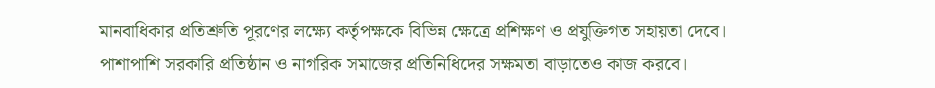মানবাধিকার প্রতিশ্রুতি পূরণের লক্ষ্যে কর্তৃপক্ষকে বিভিন্ন ক্ষেত্রে প্রশিক্ষণ ও প্রযুক্তিগত সহায়তা দেবে। পাশাপাশি সরকারি প্রতিষ্ঠান ও নাগরিক সমাজের প্রতিনিধিদের সক্ষমতা বাড়াতেও কাজ করবে।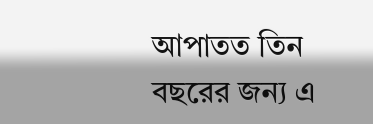আপাতত তিন বছরের জন্য এ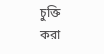চুক্তি করা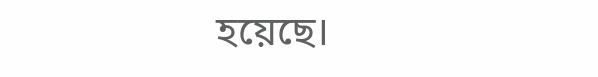হয়েছে।